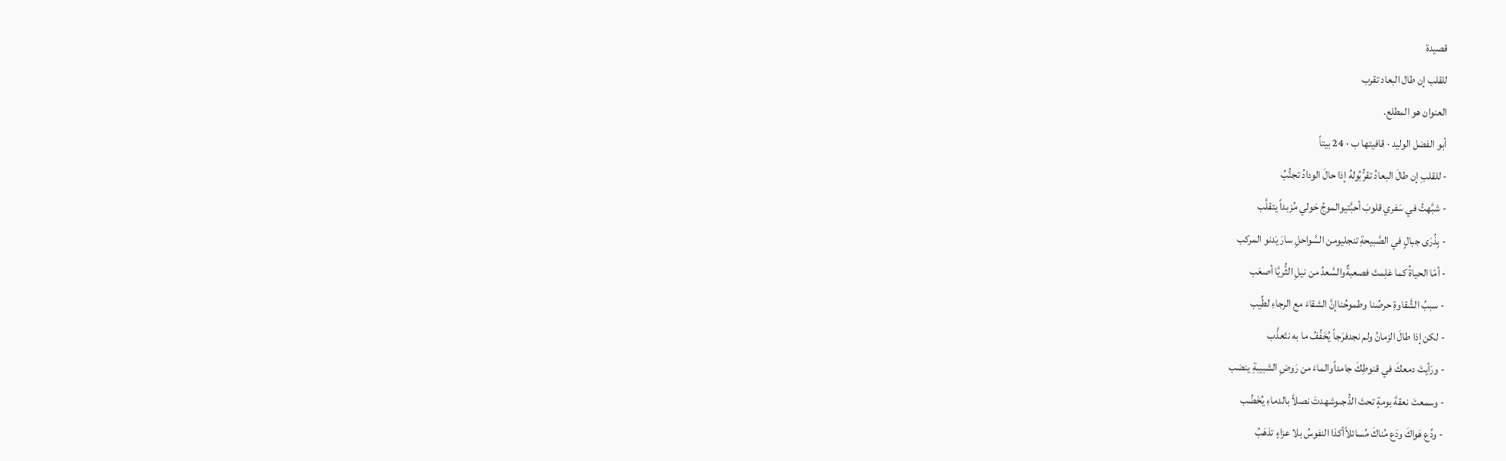قصيدة
للقلب إن طال البعاد تقرب
العنوان هو المطلع.
أبو الفضل الوليد · قافيتها ب · 24 بيتاً
- للقلبِ إن طالَ البعادُ تقرُّبُولهُ إذا حالَ الودادُ تجنُّبُ
- شبَّهتُ في سَفري قلوبَ أحبَّتيوالموجُ حَولي مُزبداً يتقلَّب
- بِذُرَى جبالٍ في الصَّبيحةِ تنجليومن السَّواحلِ سارَ يَدنو المركب
- أمّا الحياةُ كما عَلِمتَ فصعبةٌوالسَّعدُ من نيلِ الثُّريَّا أصعَب
- سببُ الشَّقاوةِ حرصُنا وطموحُناإنَّ الشقاءَ مع الرجاءِ لطِّيب
- لكن إذا طالَ الزمانُ ولم نجدفرَجاً يُخَفِّفُ ما به نتَعذَّب
- ورَأيتَ دمعكَ في قنوطِكَ جامداًوالماءَ من رَوضِ الشبيبةِ ينضب
- وسمعتَ نعقةَ بومةٍ تحتَ الدُّجىوشهدتَ نصلاً بالدماءِ يُخَضِّب
- ودِّع هَواكَ ودَع مُناكَ مُسائلاًأكذا النفوسُ بلا عزاءٍ تذهَبُ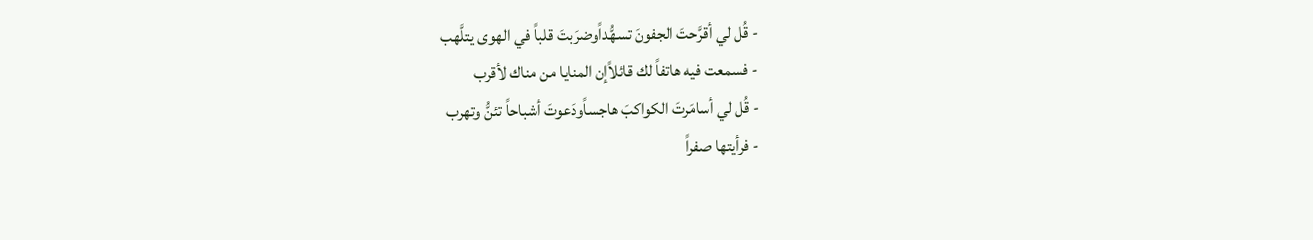- قُل لي أقرَّحتَ الجفونَ تسهُّداًوضرَبتَ قلباً في الهوى يتلَّهب
- فسمعت فيه هاتفاً لك قائلاًإن المنايا من مناك لأقرب
- قُل لي أسامَرتَ الكواكبَ هاجساًودَعوتَ أشباحاً تئنُّ وتهرب
- فرأيتها صفراً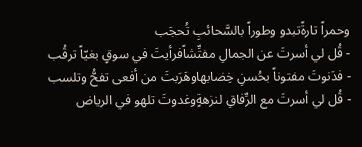وحمراً تارةًتبدو وطوراً بالسَّحائبِ تُحجَب
- قُل لي أسرتَ عن الجمالِ مفتِّشاًفرأيتَ في سوقٍ بغيّاً ترقُب
- فدَنوتَ مفتوناً بحُسنِ خِضابهاوهَرَبتَ من أفعى تفحُّ وتلسب
- قُل لي أسرتَ مع الرِّفاقِ لنزهةٍوغدوتَ تلهو في الرياض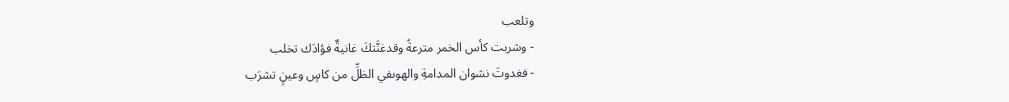وتلعب
- وشربت كأس الخمر مترعةً وقدغنَّتكَ غانيةٌ فؤادَك تخلب
- فغدوتَ نشوان المدامةِ والهوىفي الظلِّ من كاسٍ وعينٍ تشرَب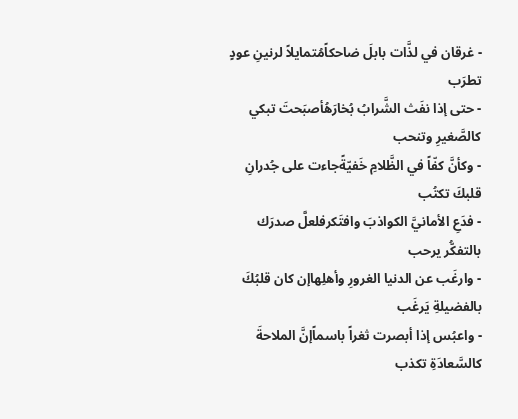- غرقان في لذَّات بابلَ ضاحكاًمُتمايلاً لرنينِ عودٍ تطرَب
- حتى إذا نفَث الشَّرابُ بُخارَهُأصبَحتَ تبكي كالصَّغيرِ وتنحب
- وكأنَّ كفّاً في الظَّلامِ خَفيّةًجاءت على جُدرانِ قلبكَ تكتُب
- فدَعِ الأمانيَّ الكواذبَ وافتَكرفلعلَّ صدرَك بالتفكُّر يرحب
- وارغَب عن الدنيا الغرورِ وأهلِهاإن كان قلبُكَ بالفضيلةِ يَرغَب
- واعبُس إذا أبصرت ثغراً باسماًإنَّ الملاحةَ كالسَّعادَةِ تكذب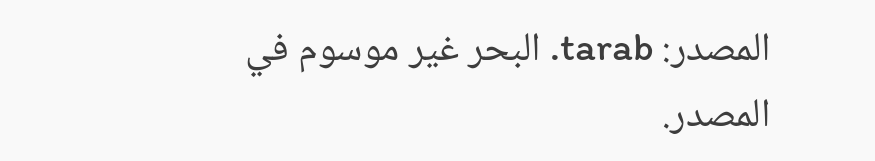المصدر: tarab. البحر غير موسوم في المصدر.